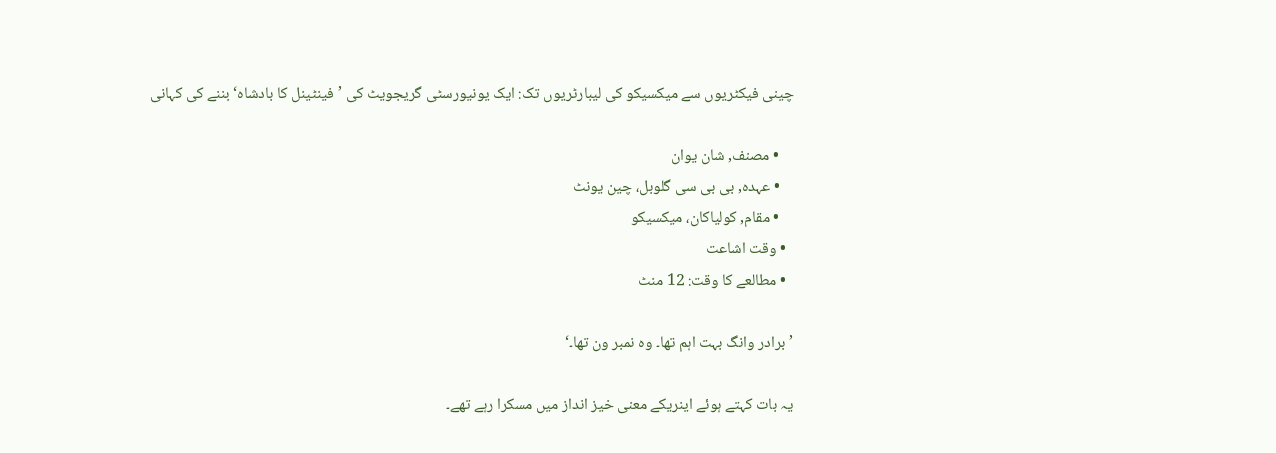چینی فیکٹریوں سے میکسیکو کی لیبارٹریوں تک: ایک یونیورسٹی گریجویٹ کی ’فینٹینل کا بادشاہ‘ بننے کی کہانی

    • مصنف, شان یوان
    • عہدہ, بی بی سی گلوبل، چین یونٹ
    • مقام, کولیاکان، میکسیکو
  • وقت اشاعت
  • مطالعے کا وقت: 12 منٹ

’برادر وانگ بہت اہم تھا۔ وہ نمبر ون تھا۔‘

یہ بات کہتے ہوئے اینریکے معنی خیز انداز میں مسکرا رہے تھے۔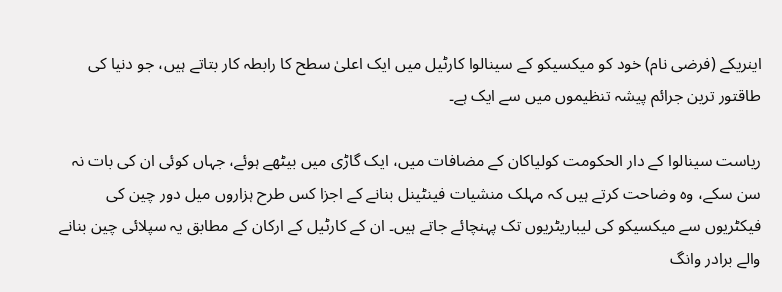اینریکے (فرضی نام) خود کو میکسیکو کے سینالوا کارٹیل میں ایک اعلیٰ سطح کا رابطہ کار بتاتے ہیں، جو دنیا کی طاقتور ترین جرائم پیشہ تنظیموں میں سے ایک ہے۔

ریاست سینالوا کے دار الحکومت کولیاکان کے مضافات میں، ایک گاڑی میں بیٹھے ہوئے، جہاں کوئی ان کی بات نہ سن سکے، وہ وضاحت کرتے ہیں کہ مہلک منشیات فینٹینل بنانے کے اجزا کس طرح ہزاروں میل دور چین کی فیکٹریوں سے میکسیکو کی لیباریٹریوں تک پہنچائے جاتے ہیں۔ ان کے کارٹیل کے ارکان کے مطابق یہ سپلائی چین بنانے والے برادر وانگ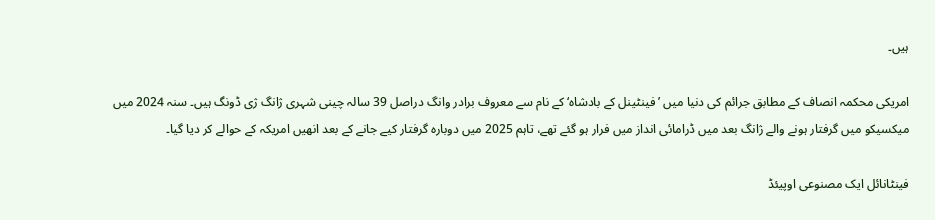ہیں۔

امریکی محکمہ انصاف کے مطابق جرائم کی دنیا میں ’فینٹینل کے بادشاہ‘ کے نام سے معروف برادر وانگ دراصل 39 سالہ چینی شہری ژانگ ژی ڈونگ ہیں۔ سنہ 2024 میں میکسیکو میں گرفتار ہونے والے ژانگ بعد میں ڈرامائی انداز میں فرار ہو گئے تھے، تاہم 2025 میں دوبارہ گرفتار کیے جانے کے بعد انھیں امریکہ کے حوالے کر دیا گیا۔

فینٹانائل ایک مصنوعی اوپیئڈ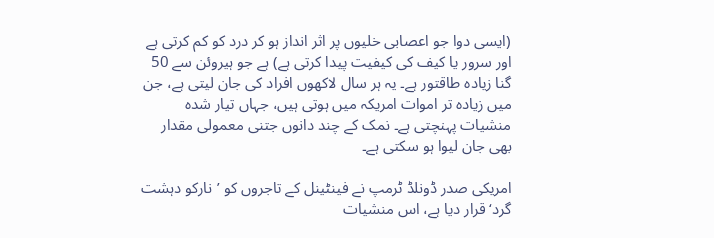(ایسی دوا جو اعصابی خلیوں پر اثر انداز ہو کر درد کو کم کرتی ہے اور سرور یا کیف کی کیفیت پیدا کرتی ہے) ہے جو ہیروئن سے 50 گنا زیادہ طاقتور ہے۔ یہ ہر سال لاکھوں افراد کی جان لیتی ہے، جن میں زیادہ تر اموات امریکہ میں ہوتی ہیں، جہاں تیار شدہ منشیات پہنچتی ہے۔ نمک کے چند دانوں جتنی معمولی مقدار بھی جان لیوا ہو سکتی ہے۔

امریکی صدر ڈونلڈ ٹرمپ نے فینٹینل کے تاجروں کو ’نارکو دہشت گرد‘ قرار دیا ہے، اس منشیات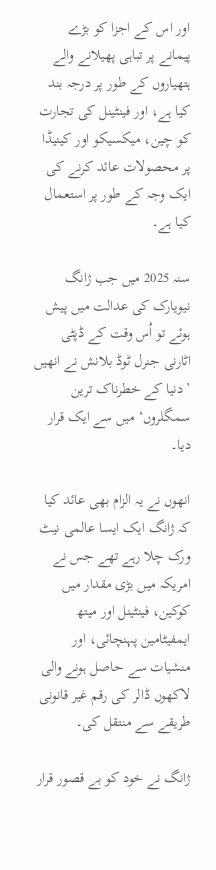اور اس کے اجزا کو بڑے پیمانے پر تباہی پھیلانے والے ہتھیاروں کے طور پر درجہ بند کیا ہے، اور فینٹینل کی تجارت کو چین، میکسیکو اور کینیڈا پر محصولات عائد کرنے کی ایک وجہ کے طور پر استعمال کیا ہے۔

سنہ 2025 میں جب ژانگ نیویارک کی عدالت میں پیش ہوئے تو اُس وقت کے ڈپٹی اٹارنی جنرل ٹوڈ بلانش نے انھیں ’دنیا کے خطرناک ترین سمگلروں‘ میں سے ایک قرار دیا۔

انھوں نے یہ الزام بھی عائد کیا کہ ژانگ ایک ایسا عالمی نیٹ ورک چلا رہے تھے جس نے امریکہ میں بڑی مقدار میں کوکین، فینٹینل اور میتھ ایمفیٹامین پہنچائی، اور منشیات سے حاصل ہونے والی لاکھوں ڈالر کی رقم غیر قانونی طریقے سے منتقل کی۔

ژانگ نے خود کو بے قصور قرار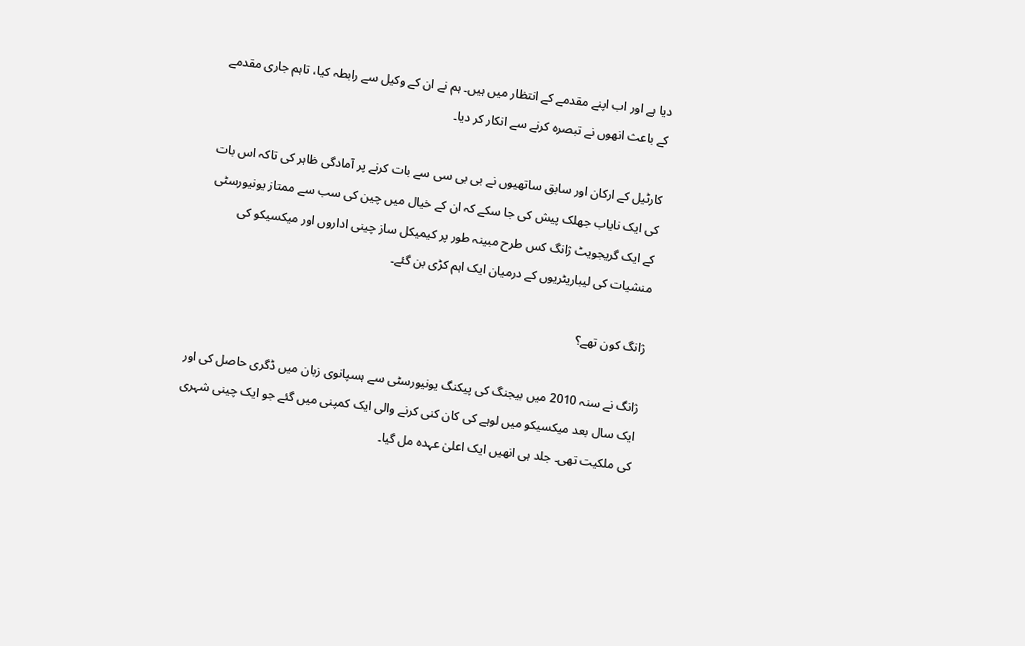دیا ہے اور اب اپنے مقدمے کے انتظار میں ہیں۔ ہم نے ان کے وکیل سے رابطہ کیا، تاہم جاری مقدمے کے باعث انھوں نے تبصرہ کرنے سے انکار کر دیا۔

کارٹیل کے ارکان اور سابق ساتھیوں نے بی بی سی سے بات کرنے پر آمادگی ظاہر کی تاکہ اس بات کی ایک نایاب جھلک پیش کی جا سکے کہ ان کے خیال میں چین کی سب سے ممتاز یونیورسٹی کے ایک گریجویٹ ژانگ کس طرح مبینہ طور پر کیمیکل ساز چینی اداروں اور میکسیکو کی منشیات کی لیباریٹریوں کے درمیان ایک اہم کڑی بن گئے۔

ژانگ کون تھے؟

ژانگ نے سنہ 2010 میں بیجنگ کی پیکنگ یونیورسٹی سے ہسپانوی زبان میں ڈگری حاصل کی اور ایک سال بعد میکسیکو میں لوہے کی کان کنی کرنے والی ایک کمپنی میں گئے جو ایک چینی شہری کی ملکیت تھی۔ جلد ہی انھیں ایک اعلیٰ عہدہ مل گیا۔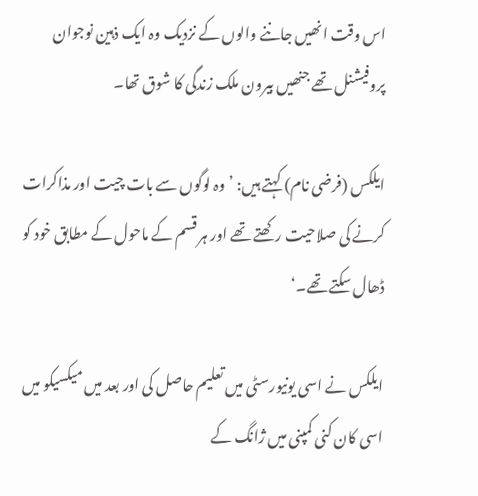اس وقت انھیں جاننے والوں کے نزدیک وہ ایک ذہین نوجوان پروفیشنل تھے جنھیں بیرون ملک زندگی کا شوق تھا۔

ایلکس (فرضی نام) کہتے ہیں: ’وہ لوگوں سے بات چیت اور مذاکرات کرنے کی صلاحیت رکھتے تھے اور ہر قسم کے ماحول کے مطابق خود کو ڈھال سکتے تھے۔‘

ایلکس نے اسی یونیورسٹی میں تعلیم حاصل کی اور بعد میں میکسیکو میں اسی کان کنی کمپنی میں ژانگ کے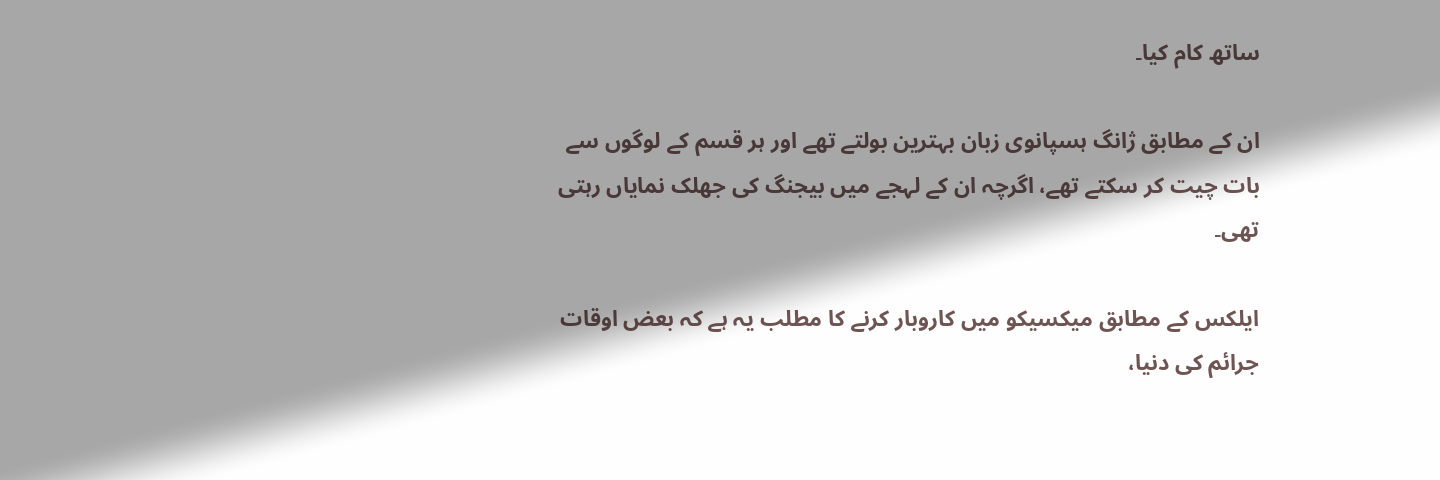ساتھ کام کیا۔

ان کے مطابق ژانگ ہسپانوی زبان بہترین بولتے تھے اور ہر قسم کے لوگوں سے بات چیت کر سکتے تھے، اگرچہ ان کے لہجے میں بیجنگ کی جھلک نمایاں رہتی تھی۔

ایلکس کے مطابق میکسیکو میں کاروبار کرنے کا مطلب یہ ہے کہ بعض اوقات جرائم کی دنیا،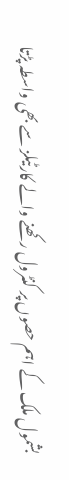بشمول ملک کے اہم حصوں پر کنٹرول رکھنے والے کارٹیلز سے بھی واسطہ پڑتا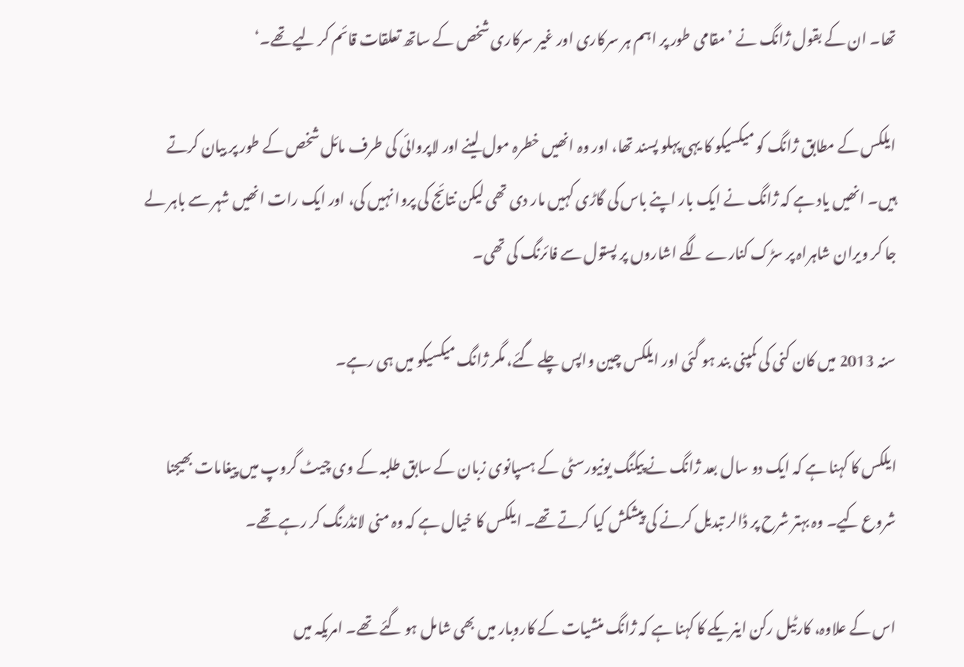تھا۔ ان کے بقول ژانگ نے ’مقامی طور پر اہم ہر سرکاری اور غیر سرکاری شخص کے ساتھ تعلقات قائم کر لیے تھے۔‘

ایلکس کے مطابق ژانگ کو میکسیکو کا یہی پہلو پسند تھا، اور وہ انھیں خطرہ مول لینے اور لاپروائی کی طرف مائل شخص کے طور پر بیان کرتے ہیں۔ انھیں یاد ہے کہ ژانگ نے ایک بار اپنے باس کی گاڑی کہیں مار دی تھی لیکن نتائج کی پروا نہیں کی، اور ایک رات انھیں شہر سے باہر لے جا کر ویران شاہراہ پر سڑک کنارے لگے اشاروں پر پستول سے فائرنگ کی تھی۔

سنہ 2013 میں کان کنی کی کمپنی بند ہو گئی اور ایلکس چین واپس چلے گئے، مگر ژانگ میکسیکو میں ہی رہے۔

ایلکس کا کہنا ہے کہ ایک دو سال بعد ژانگ نے پیکنگ یونیورسٹی کے ہسپانوی زبان کے سابق طلبہ کے وی چیٹ گروپ میں پیغامات بھیجنا شروع کیے۔ وہ بہتر شرح پر ڈالر تبدیل کرنے کی پیشکش کیا کرتے تھے۔ ایلکس کا خیال ہے کہ وہ منی لانڈرنگ کر رہے تھے۔

اس کے علاوہ، کارٹیل رکن اینریکے کا کہنا ہے کہ ژانگ منشیات کے کاروبار میں بھی شامل ہو گئے تھے۔ امریکہ میں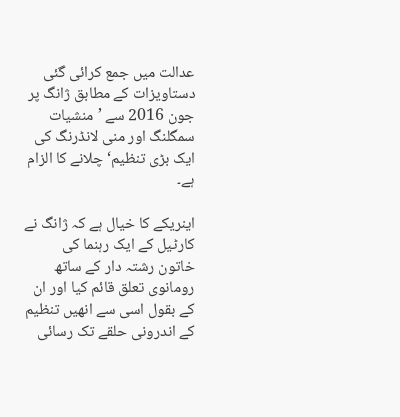عدالت میں جمع کرائی گئی دستاویزات کے مطابق ژانگ پر جون 2016 سے ’منشیات سمگلنگ اور منی لانڈرنگ کی ایک بڑی تنظیم‘ چلانے کا الزام ہے۔

اینریکے کا خیال ہے کہ ژانگ نے کارٹیل کے ایک رہنما کی خاتون رشتہ دار کے ساتھ رومانوی تعلق قائم کیا اور ان کے بقول اسی سے انھیں تنظیم کے اندرونی حلقے تک رسائی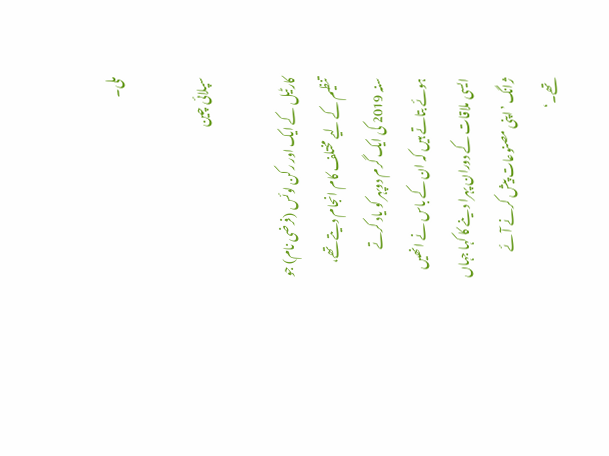ملی۔

سپلائی چین

کارٹیل کے ایک اور رکن لوئس (فرضی نام) جو تنظیم کے لیے مختلف کام انجام دیتے تھے، سنہ 2019 کی ایک گرم دوپہر کو یاد کرتے ہوئے بتاتے ہیں کہ ان کے باس نے انھیں ایسی ملاقات کے دوران پہرا دینے کا کہا جہاں ژانگ ’اپنی مصنوعات پیش کرنے آئے تھے۔‘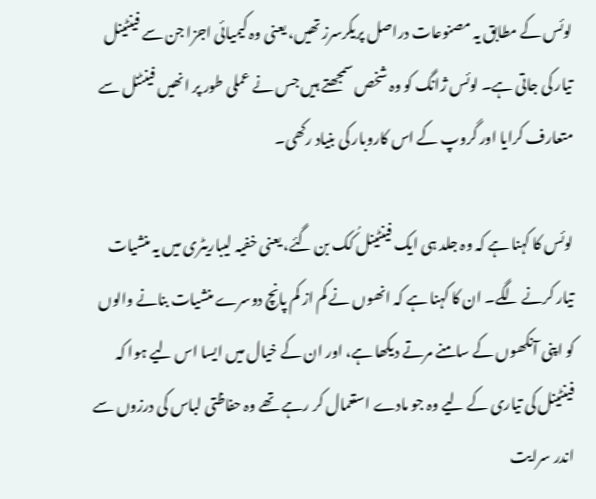لوئس کے مطابق یہ مصنوعات دراصل پریکرسرز تھیں، یعنی وہ کیمیائی اجزا جن سے فینٹینل تیار کی جاتی ہے۔ لوئس ژانگ کو وہ شخص سمجھتے ہیں جس نے عملی طور پر انھیں فینٹنل سے متعارف کرایا اور گروپ کے اس کاروبار کی بنیاد رکھی۔

لوئس کا کہنا ہے کہ وہ جلد ہی ایک فینٹینل کُک بن گئے، یعنی خفیہ لیباریٹری میں یہ منشیات تیار کرنے لگے۔ ان کا کہنا ہے کہ انھوں نے کم از کم پانچ دوسرے منشیات بنانے والوں کو اپنی آنکھوں کے سامنے مرتے دیکھا ہے، اور ان کے خیال میں ایسا اس لیے ہوا کہ فینٹینل کی تیاری کے لیے وہ جو مادے استعمال کر رہے تھے وہ حفاظتی لباس کی درزوں سے اندر سرایت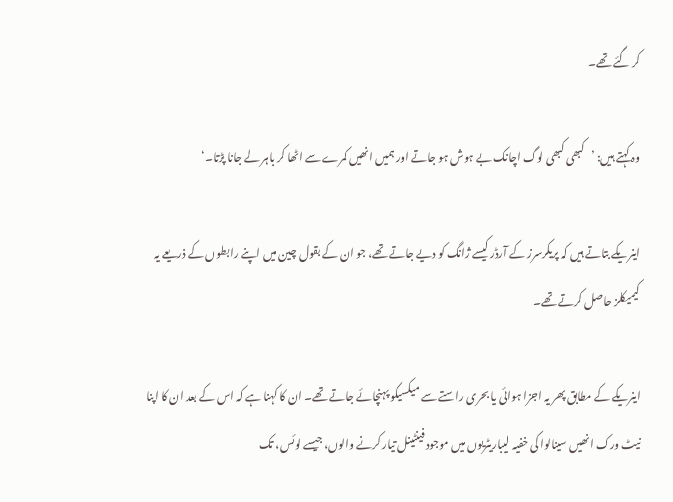کر گئے تھے۔

وہ کہتے ہیں: ’کبھی کبھی لوگ اچانک بے ہوش ہو جاتے اور ہمیں انھیں کمرے سے اٹھا کر باہر لے جانا پڑتا۔‘

اینریکے بتاتے ہیں کہ پریکرسرز کے آرڈر کیسے ژانگ کو دیے جاتے تھے، جو ان کے بقول چین میں اپنے رابطوں کے ذریعے یہ کیمیکلز حاصل کرتے تھے۔

اینریکے کے مطابق پھر یہ اجزا ہوائی یا بحری راستے سے میکسیکو پہنچائے جاتے تھے۔ ان کا کہنا ہے کہ اس کے بعد ان کا اپنا نیٹ ورک انھیں سینالوا کی خفیہ لیباریٹریوں میں موجود فینٹینل تیار کرنے والوں، جیسے لوئس، تک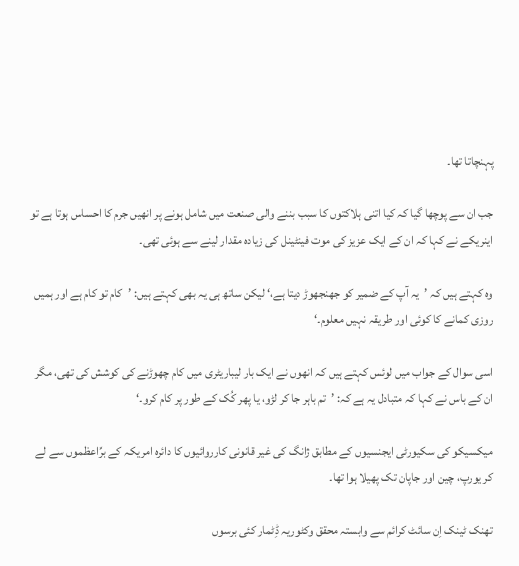پہنچاتا تھا۔

جب ان سے پوچھا گیا کہ کیا اتنی ہلاکتوں کا سبب بننے والی صنعت میں شامل ہونے پر انھیں جرم کا احساس ہوتا ہے تو اینریکے نے کہا کہ ان کے ایک عزیز کی موت فینٹینل کی زیادہ مقدار لینے سے ہوئی تھی۔

وہ کہتے ہیں کہ ’یہ آپ کے ضمیر کو جھنجھوڑ دیتا ہے،‘ لیکن ساتھ ہی یہ بھی کہتے ہیں: ’کام تو کام ہے اور ہمیں روزی کمانے کا کوئی اور طریقہ نہیں معلوم۔‘

اسی سوال کے جواب میں لوئس کہتے ہیں کہ انھوں نے ایک بار لیباریٹری میں کام چھوڑنے کی کوشش کی تھی، مگر ان کے باس نے کہا کہ متبادل یہ ہے کہ: ’تم باہر جا کر لڑو، یا پھر کُک کے طور پر کام کرو۔‘

میکسیکو کی سکیورٹی ایجنسیوں کے مطابق ژانگ کی غیر قانونی کارروائیوں کا دائرہ امریکہ کے برِّاعظموں سے لے کر یورپ، چین اور جاپان تک پھیلا ہوا تھا۔

تھنک ٹینک اِن سائٹ کرائم سے وابستہ محقق وکٹوریہ ڈِٹمار کئی برسوں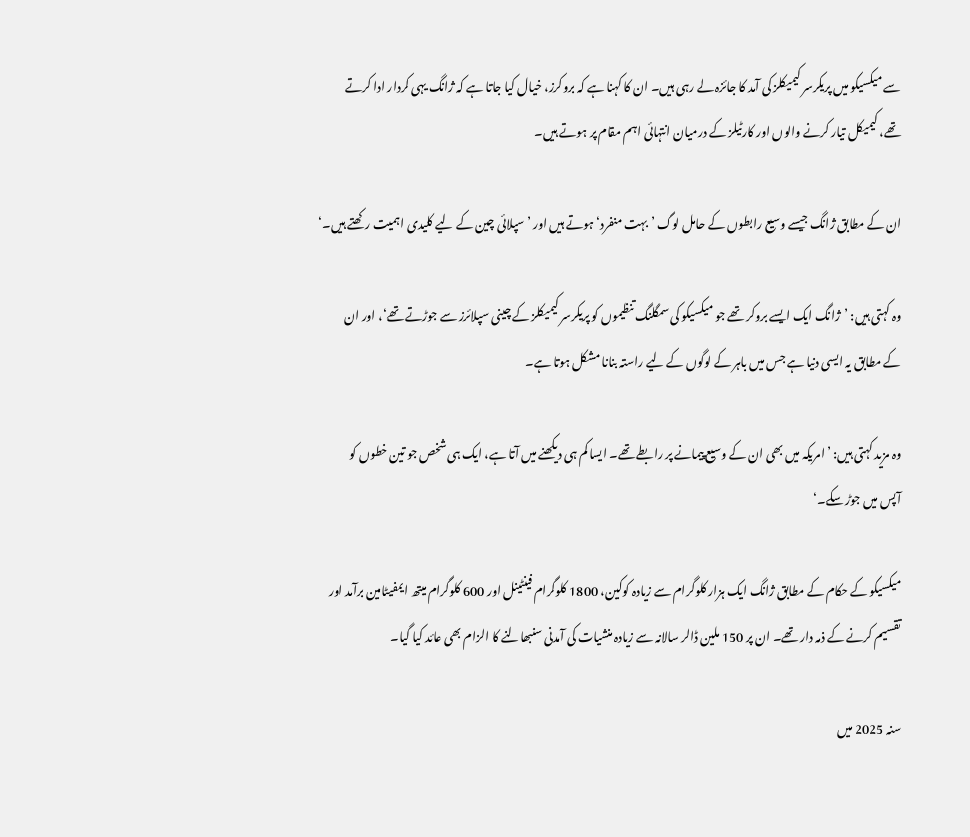سے میکسیکو میں پریکرسر کیمیکلز کی آمد کا جائزہ لے رہی ہیں۔ ان کا کہنا ہے کہ بروکرز، خیال کیا جاتا ہے کہ ژانگ یہی کردار ادا کرتے تھے، کیمیکل تیار کرنے والوں اور کارٹیلز کے درمیان انتہائی اہم مقام پر ہوتے ہیں۔

ان کے مطابق ژانگ جیسے وسیع رابطوں کے حامل لوگ ’بہت منفرد‘ ہوتے ہیں اور ’سپلائی چین کے لیے کلیدی اہمیت رکھتے ہیں۔‘

وہ کہتی ہیں: ’ژانگ ایک ایسے بروکر تھے جو میکسیکو کی سمگلنگ تنظیموں کو پریکرسر کیمیکلز کے چینی سپلائرز سے جوڑتے تھے‘، اور ان کے مطابق یہ ایسی دنیا ہے جس میں باہر کے لوگوں کے لیے راستہ بنانا مشکل ہوتا ہے۔

وہ مزید کہتی ہیں: ’امریکہ میں بھی ان کے وسیع پیمانے پر رابطے تھے۔ ایسا کم ہی دیکھنے میں آتا ہے، ایک ہی شخص جو تین خطوں کو آپس میں جوڑ سکے۔‘

میکسیکو کے حکام کے مطابق ژانگ ایک ہزار کلوگرام سے زیادہ کوکین، 1800 کلوگرام فینٹینل اور 600 کلوگرام میتھ ایمفیٹامین برآمد اور تقسیم کرنے کے ذمہ دار تھے۔ ان پر 150 ملین ڈالر سالانہ سے زیادہ منشیات کی آمدنی سنبھالنے کا الزام بھی عائد کیا گیا۔

سنہ 2025 میں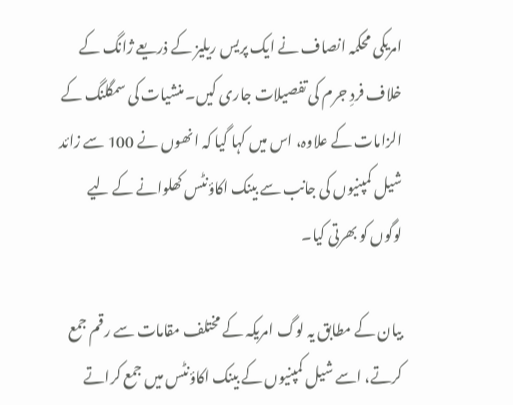امریکی محکمہ انصاف نے ایک پریس ریلیز کے ذریعے ژانگ کے خلاف فردِ جرم کی تفصیلات جاری کیں۔ منشیات کی سمگلنگ کے الزامات کے علاوہ، اس میں کہا گیا کہ انھوں نے 100 سے زائد شیل کمپنیوں کی جانب سے بینک اکاؤنٹس کھلوانے کے لیے لوگوں کو بھرتی کیا۔

بیان کے مطابق یہ لوگ امریکہ کے مختلف مقامات سے رقم جمع کرتے، اسے شیل کمپنیوں کے بینک اکاؤنٹس میں جمع کراتے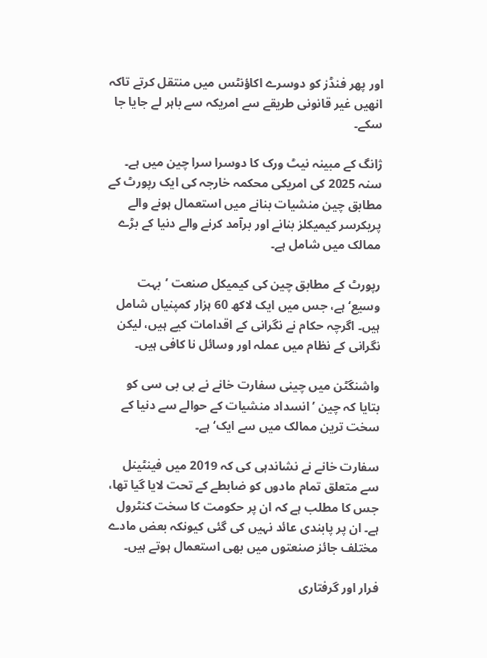اور پھر فنڈز کو دوسرے اکاؤنٹس میں منتقل کرتے تاکہ انھیں غیر قانونی طریقے سے امریکہ سے باہر لے جایا جا سکے۔

ژانگ کے مبینہ نیٹ ورک کا دوسرا سرا چین میں ہے۔ سنہ 2025 کی امریکی محکمہ خارجہ کی ایک رپورٹ کے مطابق چین منشیات بنانے میں استعمال ہونے والے پریکرسر کیمیکلز بنانے اور برآمد کرنے والے دنیا کے بڑے ممالک میں شامل ہے۔

رپورٹ کے مطابق چین کی کیمیکل صنعت ’بہت وسیع‘ ہے، جس میں ایک لاکھ 60 ہزار کمپنیاں شامل ہیں۔ اگرچہ حکام نے نگرانی کے اقدامات کیے ہیں، لیکن نگرانی کے نظام میں عملہ اور وسائل نا کافی ہیں۔

واشنگٹن میں چینی سفارت خانے نے بی بی سی کو بتایا کہ چین ’انسداد منشیات کے حوالے سے دنیا کے سخت ترین ممالک میں سے ایک‘ ہے۔

سفارت خانے نے نشاندہی کی کہ 2019 میں فینٹینل سے متعلق تمام مادوں کو ضابطے کے تحت لایا گیا تھا، جس کا مطلب ہے کہ ان پر حکومت کا سخت کنٹرول ہے۔ ان پر پابندی عائد نہیں کی گئی کیونکہ بعض مادے مختلف جائز صنعتوں میں بھی استعمال ہوتے ہیں۔

فرار اور گرفتاری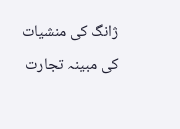ژانگ کی منشیات کی مبینہ تجارت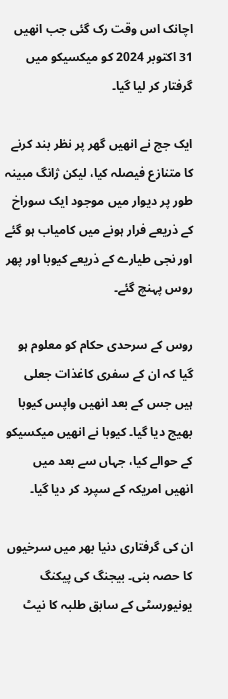اچانک اس وقت رک گئی جب انھیں 31 اکتوبر 2024 کو میکسیکو میں گرفتار کر لیا گیا۔

ایک جج نے انھیں گھر پر نظر بند کرنے کا متنازع فیصلہ کیا، لیکن ژانگ مبینہ طور پر دیوار میں موجود ایک سوراخ کے ذریعے فرار ہونے میں کامیاب ہو گئے اور نجی طیارے کے ذریعے کیوبا اور پھر روس پہنچ گئے۔

روس کے سرحدی حکام کو معلوم ہو گیا کہ ان کے سفری کاغذات جعلی ہیں جس کے بعد انھیں واپس کیوبا بھیج دیا گیا۔ کیوبا نے انھیں میکسیکو کے حوالے کیا، جہاں سے بعد میں انھیں امریکہ کے سپرد کر دیا گیا۔

ان کی گرفتاری دنیا بھر میں سرخیوں کا حصہ بنی۔ بیجنگ کی پیکنگ یونیورسٹی کے سابق طلبہ کا نیٹ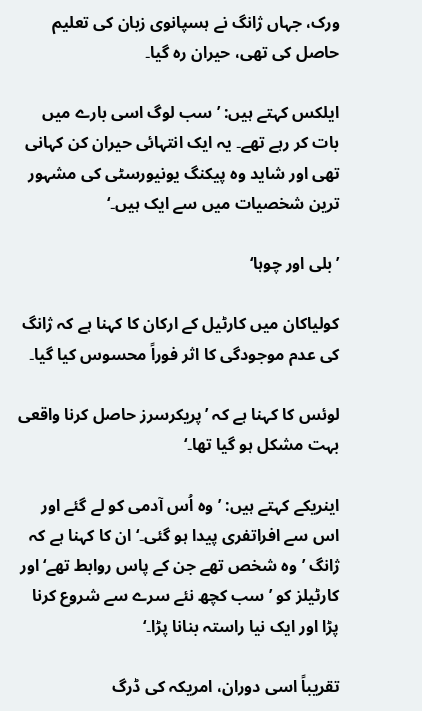ورک، جہاں ژانگ نے ہسپانوی زبان کی تعلیم حاصل کی تھی، حیران رہ گیا۔

ایلکس کہتے ہیں: ’سب لوگ اسی بارے میں بات کر رہے تھے۔ یہ ایک انتہائی حیران کن کہانی تھی اور شاید وہ پیکنگ یونیورسٹی کی مشہور ترین شخصیات میں سے ایک ہیں۔‘

’بلی اور چوہا‘

کولیاکان میں کارٹیل کے ارکان کا کہنا ہے کہ ژانگ کی عدم موجودگی کا اثر فوراً محسوس کیا گیا۔

لوئس کا کہنا ہے کہ ’پریکرسرز حاصل کرنا واقعی بہت مشکل ہو گیا تھا۔‘

اینریکے کہتے ہیں: ’وہ اُس آدمی کو لے گئے اور اس سے افراتفری پیدا ہو گئی۔‘ ان کا کہنا ہے کہ ژانگ ’وہ شخص تھے جن کے پاس روابط تھے‘ اور کارٹیلز کو ’سب کچھ نئے سرے سے شروع کرنا پڑا اور ایک نیا راستہ بنانا پڑا۔‘

تقریباً اسی دوران، امریکہ کی ڈرگ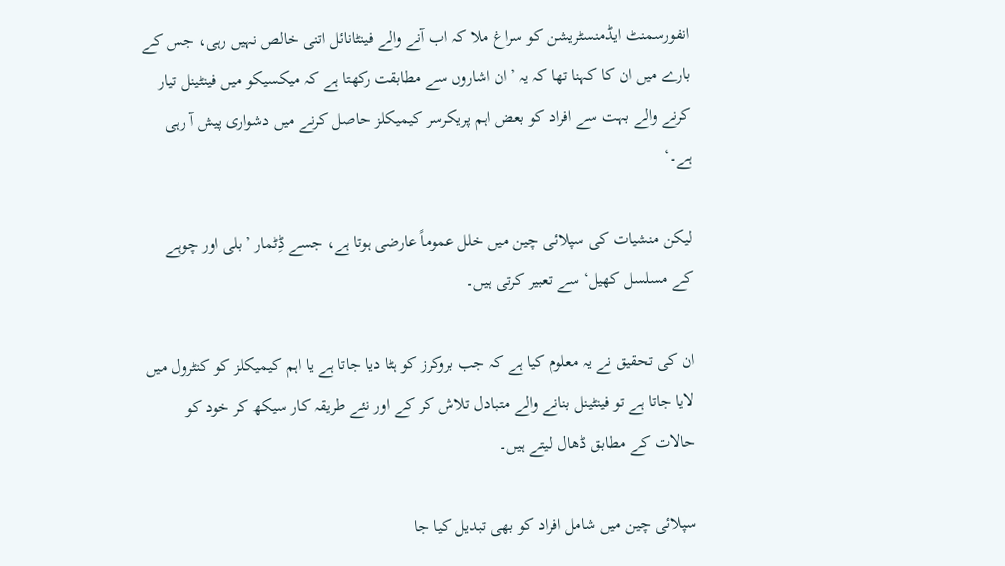انفورسمنٹ ایڈمنسٹریشن کو سراغ ملا کہ اب آنے والے فینٹانائل اتنی خالص نہیں رہی، جس کے بارے میں ان کا کہنا تھا کہ یہ ’ان اشاروں سے مطابقت رکھتا ہے کہ میکسیکو میں فینٹینل تیار کرنے والے بہت سے افراد کو بعض اہم پریکرسر کیمیکلز حاصل کرنے میں دشواری پیش آ رہی ہے۔‘

لیکن منشیات کی سپلائی چین میں خلل عموماً عارضی ہوتا ہے، جسے ڈِٹمار ’بلی اور چوہے کے مسلسل کھیل‘ سے تعبیر کرتی ہیں۔

ان کی تحقیق نے یہ معلوم کیا ہے کہ جب بروکرز کو ہٹا دیا جاتا ہے یا اہم کیمیکلز کو کنٹرول میں لایا جاتا ہے تو فینٹینل بنانے والے متبادل تلاش کر کے اور نئے طریقہ کار سیکھ کر خود کو حالات کے مطابق ڈھال لیتے ہیں۔

سپلائی چین میں شامل افراد کو بھی تبدیل کیا جا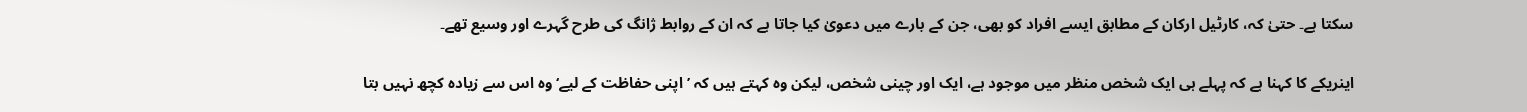سکتا ہے۔ حتیٰ کہ، کارٹیل ارکان کے مطابق ایسے افراد کو بھی، جن کے بارے میں دعویٰ کیا جاتا ہے کہ ان کے روابط ژانگ کی طرح گہرے اور وسیع تھے۔

اینریکے کا کہنا ہے کہ پہلے ہی ایک شخص منظر میں موجود ہے، ایک اور چینی شخص، لیکن وہ کہتے ہیں کہ ’اپنی حفاظت کے لیے‘ وہ اس سے زیادہ کچھ نہیں بتا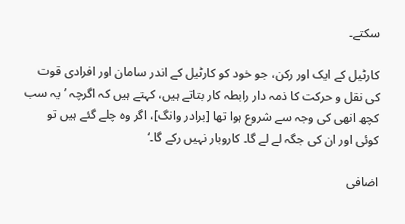سکتے۔

کارٹیل کے ایک اور رکن، جو خود کو کارٹیل کے اندر سامان اور افرادی قوت کی نقل و حرکت کا ذمہ دار رابطہ کار بتاتے ہیں، کہتے ہیں کہ اگرچہ ’یہ سب کچھ انھی کی وجہ سے شروع ہوا تھا [برادر وانگ]، اگر وہ چلے گئے ہیں تو کوئی اور ان کی جگہ لے لے گا۔ کاروبار نہیں رکے گا۔‘

اضافی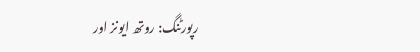رپورٹنگ: روتھ ایونز اور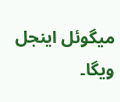میگوئل اینجل ویگا۔